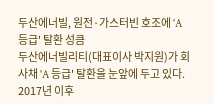두산에너빌, 원전·가스터빈 호조에 'A 등급' 탈환 성큼
두산에너빌리티(대표이사 박지원)가 회사채 'A 등급' 탈환을 눈앞에 두고 있다. 2017년 이후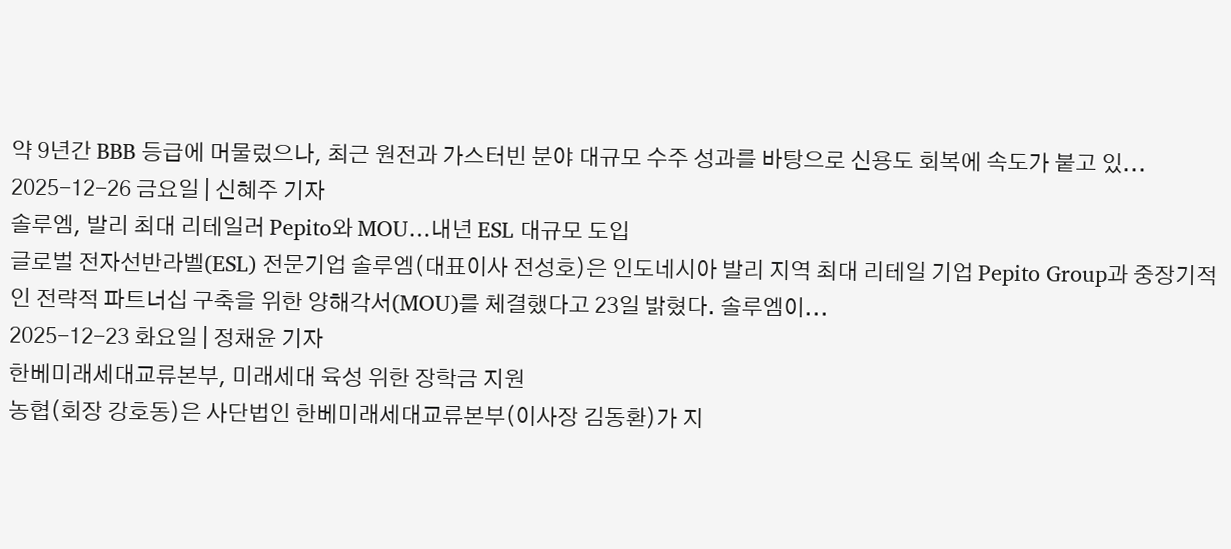약 9년간 BBB 등급에 머물렀으나, 최근 원전과 가스터빈 분야 대규모 수주 성과를 바탕으로 신용도 회복에 속도가 붙고 있...
2025-12-26 금요일 | 신혜주 기자
솔루엠, 발리 최대 리테일러 Pepito와 MOU…내년 ESL 대규모 도입
글로벌 전자선반라벨(ESL) 전문기업 솔루엠(대표이사 전성호)은 인도네시아 발리 지역 최대 리테일 기업 Pepito Group과 중장기적인 전략적 파트너십 구축을 위한 양해각서(MOU)를 체결했다고 23일 밝혔다. 솔루엠이...
2025-12-23 화요일 | 정채윤 기자
한베미래세대교류본부, 미래세대 육성 위한 장학금 지원
농협(회장 강호동)은 사단법인 한베미래세대교류본부(이사장 김동환)가 지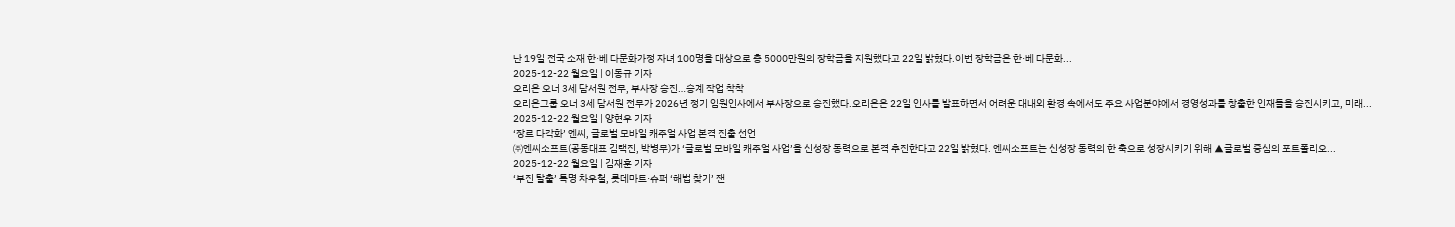난 19일 전국 소재 한·베 다문화가정 자녀 100명을 대상으로 총 5000만원의 장학금을 지원했다고 22일 밝혔다.이번 장학금은 한·베 다문화...
2025-12-22 월요일 | 이동규 기자
오리온 오너 3세 담서원 전무, 부사장 승진…승계 작업 착착
오리온그룹 오너 3세 담서원 전무가 2026년 정기 임원인사에서 부사장으로 승진했다.오리온은 22일 인사를 발표하면서 어려운 대내외 환경 속에서도 주요 사업분야에서 경영성과를 창출한 인재들을 승진시키고, 미래...
2025-12-22 월요일 | 양현우 기자
‘장르 다각화’ 엔씨, 글로벌 모바일 캐주얼 사업 본격 진출 선언
㈜엔씨소프트(공동대표 김택진, 박병무)가 ‘글로벌 모바일 캐주얼 사업’을 신성장 동력으로 본격 추진한다고 22일 밝혔다. 엔씨소프트는 신성장 동력의 한 축으로 성장시키기 위해 ▲글로벌 중심의 포트폴리오...
2025-12-22 월요일 | 김재훈 기자
‘부진 탈출’ 특명 차우철, 롯데마트·슈퍼 ‘해법 찾기’ 잰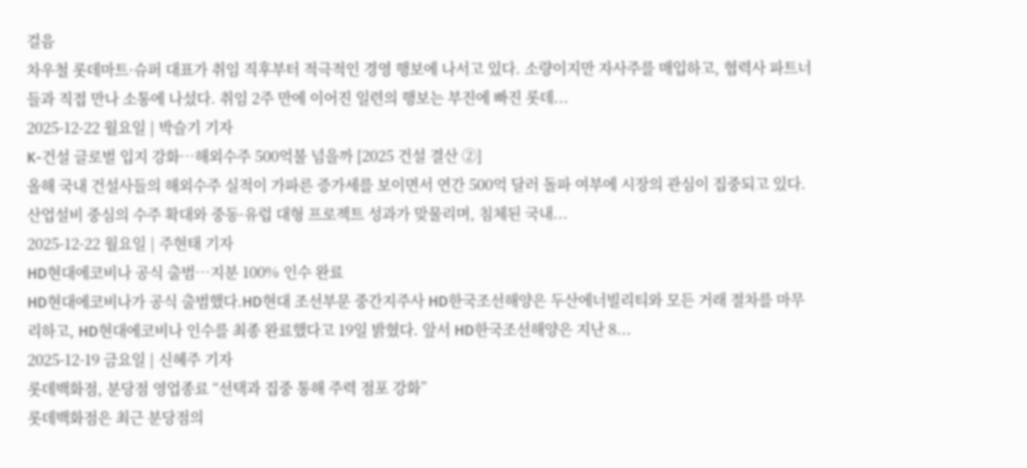걸음
차우철 롯데마트·슈퍼 대표가 취임 직후부터 적극적인 경영 행보에 나서고 있다. 소량이지만 자사주를 매입하고, 협력사 파트너들과 직접 만나 소통에 나섰다. 취임 2주 만에 이어진 일련의 행보는 부진에 빠진 롯데...
2025-12-22 월요일 | 박슬기 기자
K-건설 글로벌 입지 강화…해외수주 500억불 넘을까 [2025 건설 결산 ②]
올해 국내 건설사들의 해외수주 실적이 가파른 증가세를 보이면서 연간 500억 달러 돌파 여부에 시장의 관심이 집중되고 있다. 산업설비 중심의 수주 확대와 중동·유럽 대형 프로젝트 성과가 맞물리며, 침체된 국내...
2025-12-22 월요일 | 주현태 기자
HD현대에코비나 공식 출범…지분 100% 인수 완료
HD현대에코비나가 공식 출범했다.HD현대 조선부문 중간지주사 HD한국조선해양은 두산에너빌리티와 모든 거래 절차를 마무리하고, HD현대에코비나 인수를 최종 완료했다고 19일 밝혔다. 앞서 HD한국조선해양은 지난 8...
2025-12-19 금요일 | 신혜주 기자
롯데백화점, 분당점 영업종료 “선택과 집중 통해 주력 점포 강화”
롯데백화점은 최근 분당점의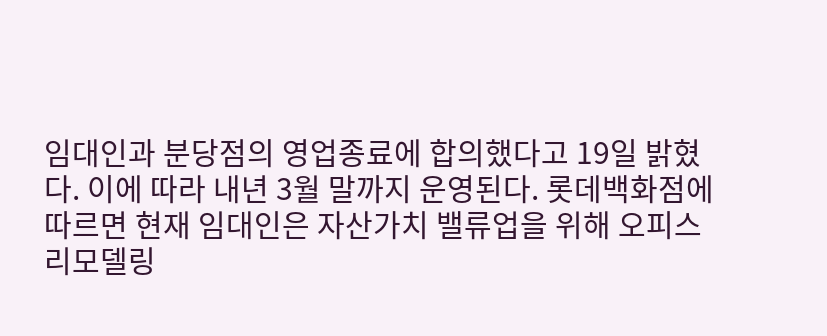임대인과 분당점의 영업종료에 합의했다고 19일 밝혔다. 이에 따라 내년 3월 말까지 운영된다. 롯데백화점에 따르면 현재 임대인은 자산가치 밸류업을 위해 오피스 리모델링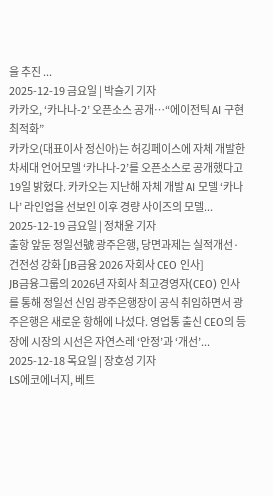을 추진 ...
2025-12-19 금요일 | 박슬기 기자
카카오, ‘카나나-2’ 오픈소스 공개…“에이전틱 AI 구현 최적화”
카카오(대표이사 정신아)는 허깅페이스에 자체 개발한 차세대 언어모델 ‘카나나-2’를 오픈소스로 공개했다고 19일 밝혔다. 카카오는 지난해 자체 개발 AI 모델 ‘카나나’ 라인업을 선보인 이후 경량 사이즈의 모델...
2025-12-19 금요일 | 정채윤 기자
출항 앞둔 정일선號 광주은행, 당면과제는 실적개선·건전성 강화 [JB금융 2026 자회사 CEO 인사]
JB금융그룹의 2026년 자회사 최고경영자(CEO) 인사를 통해 정일선 신임 광주은행장이 공식 취임하면서 광주은행은 새로운 항해에 나섰다. 영업통 출신 CEO의 등장에 시장의 시선은 자연스레 ‘안정’과 ‘개선’...
2025-12-18 목요일 | 장호성 기자
LS에코에너지, 베트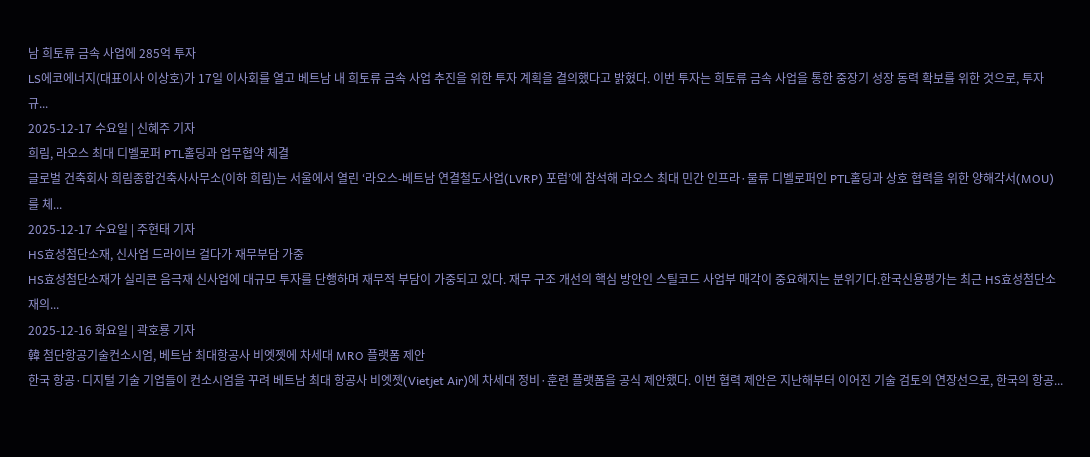남 희토류 금속 사업에 285억 투자
LS에코에너지(대표이사 이상호)가 17일 이사회를 열고 베트남 내 희토류 금속 사업 추진을 위한 투자 계획을 결의했다고 밝혔다. 이번 투자는 희토류 금속 사업을 통한 중장기 성장 동력 확보를 위한 것으로, 투자 규...
2025-12-17 수요일 | 신혜주 기자
희림, 라오스 최대 디벨로퍼 PTL홀딩과 업무협약 체결
글로벌 건축회사 희림종합건축사사무소(이하 희림)는 서울에서 열린 ‘라오스-베트남 연결철도사업(LVRP) 포럼’에 참석해 라오스 최대 민간 인프라·물류 디벨로퍼인 PTL홀딩과 상호 협력을 위한 양해각서(MOU)를 체...
2025-12-17 수요일 | 주현태 기자
HS효성첨단소재, 신사업 드라이브 걸다가 재무부담 가중
HS효성첨단소재가 실리콘 음극재 신사업에 대규모 투자를 단행하며 재무적 부담이 가중되고 있다. 재무 구조 개선의 핵심 방안인 스틸코드 사업부 매각이 중요해지는 분위기다.한국신용평가는 최근 HS효성첨단소재의...
2025-12-16 화요일 | 곽호룡 기자
韓 첨단항공기술컨소시엄, 베트남 최대항공사 비엣젯에 차세대 MRO 플랫폼 제안
한국 항공·디지털 기술 기업들이 컨소시엄을 꾸려 베트남 최대 항공사 비엣젯(Vietjet Air)에 차세대 정비·훈련 플랫폼을 공식 제안했다. 이번 협력 제안은 지난해부터 이어진 기술 검토의 연장선으로, 한국의 항공...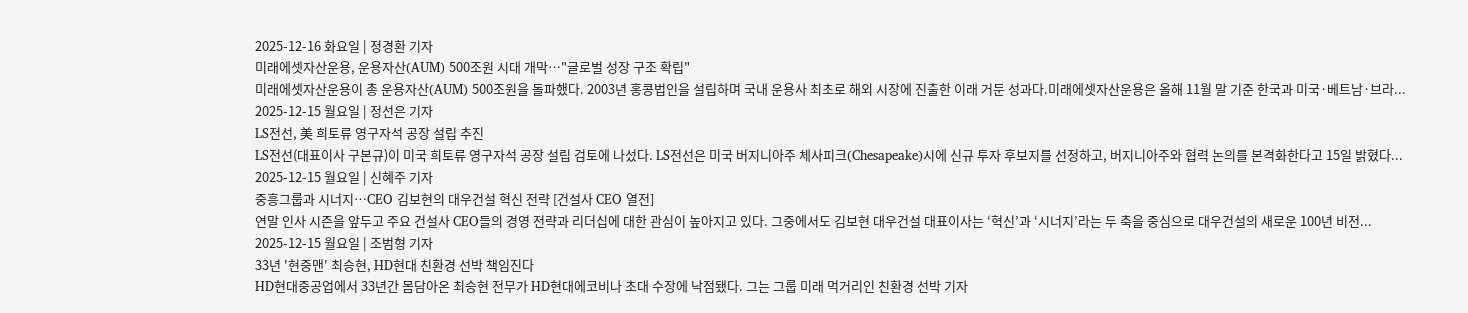2025-12-16 화요일 | 정경환 기자
미래에셋자산운용, 운용자산(AUM) 500조원 시대 개막…"글로벌 성장 구조 확립"
미래에셋자산운용이 총 운용자산(AUM) 500조원을 돌파했다. 2003년 홍콩법인을 설립하며 국내 운용사 최초로 해외 시장에 진출한 이래 거둔 성과다.미래에셋자산운용은 올해 11월 말 기준 한국과 미국·베트남·브라...
2025-12-15 월요일 | 정선은 기자
LS전선, 美 희토류 영구자석 공장 설립 추진
LS전선(대표이사 구본규)이 미국 희토류 영구자석 공장 설립 검토에 나섰다. LS전선은 미국 버지니아주 체사피크(Chesapeake)시에 신규 투자 후보지를 선정하고, 버지니아주와 협력 논의를 본격화한다고 15일 밝혔다...
2025-12-15 월요일 | 신혜주 기자
중흥그룹과 시너지…CEO 김보현의 대우건설 혁신 전략 [건설사 CEO 열전]
연말 인사 시즌을 앞두고 주요 건설사 CEO들의 경영 전략과 리더십에 대한 관심이 높아지고 있다. 그중에서도 김보현 대우건설 대표이사는 ‘혁신’과 ‘시너지’라는 두 축을 중심으로 대우건설의 새로운 100년 비전...
2025-12-15 월요일 | 조범형 기자
33년 '현중맨' 최승현, HD현대 친환경 선박 책임진다
HD현대중공업에서 33년간 몸담아온 최승현 전무가 HD현대에코비나 초대 수장에 낙점됐다. 그는 그룹 미래 먹거리인 친환경 선박 기자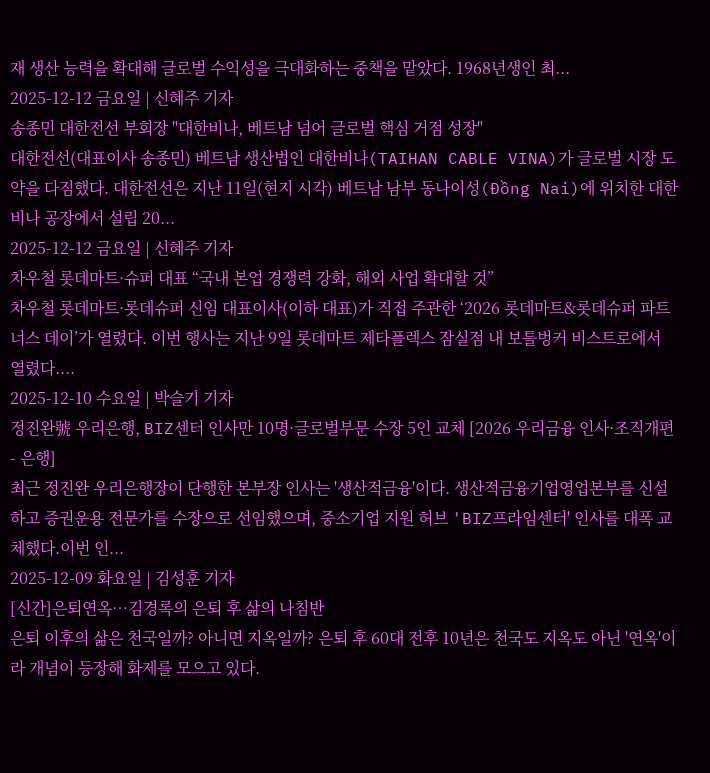재 생산 능력을 확대해 글로벌 수익성을 극대화하는 중책을 맡았다. 1968년생인 최...
2025-12-12 금요일 | 신혜주 기자
송종민 대한전선 부회장 "대한비나, 베트남 넘어 글로벌 핵심 거점 성장"
대한전선(대표이사 송종민) 베트남 생산법인 대한비나(TAIHAN CABLE VINA)가 글로벌 시장 도약을 다짐했다. 대한전선은 지난 11일(현지 시각) 베트남 남부 동나이성(Đồng Nai)에 위치한 대한비나 공장에서 설립 20...
2025-12-12 금요일 | 신혜주 기자
차우철 롯데마트·슈퍼 대표 “국내 본업 경쟁력 강화, 해외 사업 확대할 것”
차우철 롯데마트·롯데슈퍼 신임 대표이사(이하 대표)가 직접 주관한 ‘2026 롯데마트&롯데슈퍼 파트너스 데이’가 열렸다. 이번 행사는 지난 9일 롯데마트 제타플렉스 잠실점 내 보틀벙커 비스트로에서 열렸다....
2025-12-10 수요일 | 박슬기 기자
정진완號 우리은행, BIZ센터 인사만 10명·글로벌부문 수장 5인 교체 [2026 우리금융 인사·조직개편 - 은행]
최근 정진완 우리은행장이 단행한 본부장 인사는 '생산적금융'이다. 생산적금융기업영업본부를 신설하고 증권운용 전문가를 수장으로 선임했으며, 중소기업 지원 허브 'BIZ프라임센터' 인사를 대폭 교체했다.이번 인...
2025-12-09 화요일 | 김성훈 기자
[신간]은퇴연옥…김경록의 은퇴 후 삶의 나침반
은퇴 이후의 삶은 천국일까? 아니면 지옥일까? 은퇴 후 60대 전후 10년은 천국도 지옥도 아닌 '연옥'이라 개념이 등장해 화제를 모으고 있다.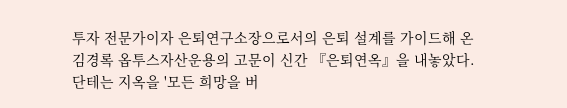투자 전문가이자 은퇴연구소장으로서의 은퇴 설계를 가이드해 온 김경록 옵투스자산운용의 고문이 신간 『은퇴연옥』을 내놓았다.단테는 지옥을 '모든 희망을 버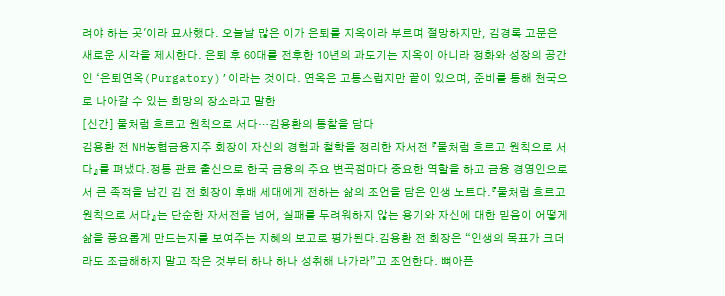려야 하는 곳'이라 묘사했다. 오늘날 많은 이가 은퇴를 지옥이라 부르며 절망하지만, 김경록 고문은 새로운 시각을 제시한다. 은퇴 후 60대를 전후한 10년의 과도기는 지옥이 아니라 정화와 성장의 공간인 ‘은퇴연옥(Purgatory)’이라는 것이다. 연옥은 고통스럽지만 끝이 있으며, 준비를 통해 천국으로 나아갈 수 있는 희망의 장소라고 말한
[신간] 물처럼 흐르고 원칙으로 서다…김용환의 통찰을 담다
김용환 전 NH농협금융지주 회장이 자신의 경험과 철학을 정리한 자서전 『물처럼 흐르고 원칙으로 서다』를 펴냈다.정통 관료 출신으로 한국 금융의 주요 변곡점마다 중요한 역할을 하고 금융 경영인으로서 큰 족적을 남긴 김 전 회장이 후배 세대에게 전하는 삶의 조언을 담은 인생 노트다.『물처럼 흐르고 원칙으로 서다』는 단순한 자서전을 넘어, 실패를 두려워하지 않는 용기와 자신에 대한 믿음이 어떻게 삶을 풍요롭게 만드는지를 보여주는 지혜의 보고로 평가된다.김용환 전 회장은 “인생의 목표가 크더라도 조급해하지 말고 작은 것부터 하나 하나 성취해 나가라”고 조언한다. 뼈아픈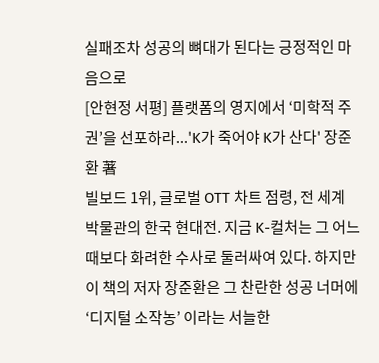실패조차 성공의 뼈대가 된다는 긍정적인 마음으로
[안현정 서평] 플랫폼의 영지에서 ‘미학적 주권’을 선포하라...'K가 죽어야 K가 산다' 장준환 著
빌보드 1위, 글로벌 OTT 차트 점령, 전 세계 박물관의 한국 현대전. 지금 K-컬처는 그 어느 때보다 화려한 수사로 둘러싸여 있다. 하지만 이 책의 저자 장준환은 그 찬란한 성공 너머에 ‘디지털 소작농’ 이라는 서늘한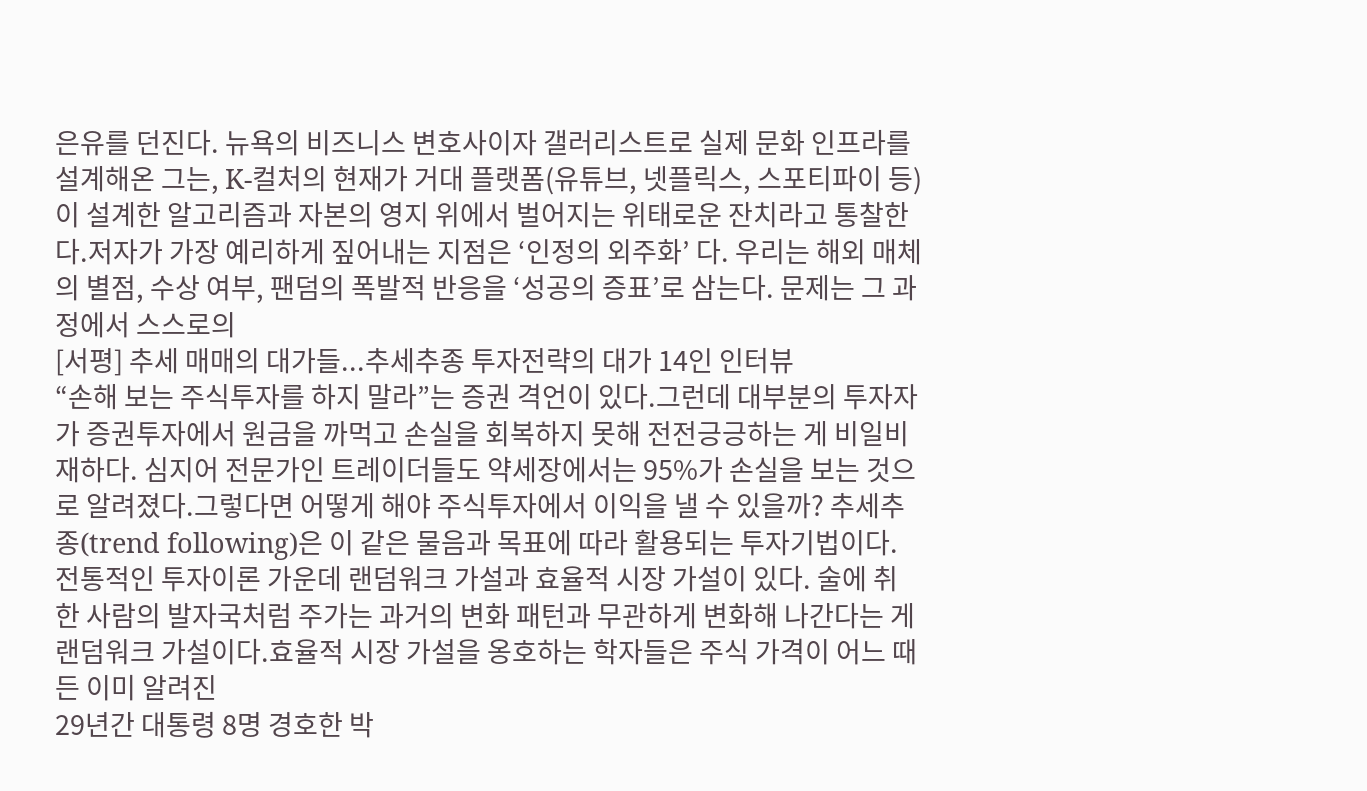은유를 던진다. 뉴욕의 비즈니스 변호사이자 갤러리스트로 실제 문화 인프라를 설계해온 그는, K-컬처의 현재가 거대 플랫폼(유튜브, 넷플릭스, 스포티파이 등)이 설계한 알고리즘과 자본의 영지 위에서 벌어지는 위태로운 잔치라고 통찰한다.저자가 가장 예리하게 짚어내는 지점은 ‘인정의 외주화’ 다. 우리는 해외 매체의 별점, 수상 여부, 팬덤의 폭발적 반응을 ‘성공의 증표’로 삼는다. 문제는 그 과정에서 스스로의
[서평] 추세 매매의 대가들...추세추종 투자전략의 대가 14인 인터뷰
“손해 보는 주식투자를 하지 말라”는 증권 격언이 있다.그런데 대부분의 투자자가 증권투자에서 원금을 까먹고 손실을 회복하지 못해 전전긍긍하는 게 비일비재하다. 심지어 전문가인 트레이더들도 약세장에서는 95%가 손실을 보는 것으로 알려졌다.그렇다면 어떻게 해야 주식투자에서 이익을 낼 수 있을까? 추세추종(trend following)은 이 같은 물음과 목표에 따라 활용되는 투자기법이다.전통적인 투자이론 가운데 랜덤워크 가설과 효율적 시장 가설이 있다. 술에 취한 사람의 발자국처럼 주가는 과거의 변화 패턴과 무관하게 변화해 나간다는 게 랜덤워크 가설이다.효율적 시장 가설을 옹호하는 학자들은 주식 가격이 어느 때든 이미 알려진
29년간 대통령 8명 경호한 박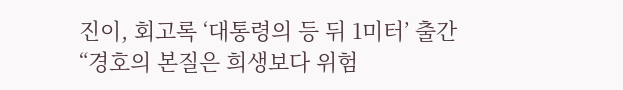진이, 회고록 ‘대통령의 등 뒤 1미터’ 출간
“경호의 본질은 희생보다 위험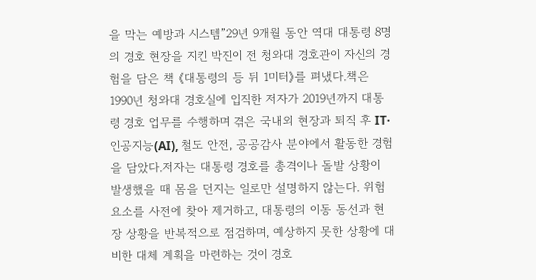을 막는 예방과 시스템”29년 9개월 동안 역대 대통령 8명의 경호 현장을 지킨 박진이 전 청와대 경호관이 자신의 경험을 담은 책 《대통령의 등 뒤 1미터》를 펴냈다.책은 1990년 청와대 경호실에 입직한 저자가 2019년까지 대통령 경호 업무를 수행하며 겪은 국내외 현장과 퇴직 후 IT·인공지능(AI), 철도 안전, 공공감사 분야에서 활동한 경험을 담았다.저자는 대통령 경호를 총격이나 돌발 상황이 발생했을 때 몸을 던지는 일로만 설명하지 않는다. 위험 요소를 사전에 찾아 제거하고, 대통령의 이동 동선과 현장 상황을 반복적으로 점검하며, 예상하지 못한 상황에 대비한 대체 계획을 마련하는 것이 경호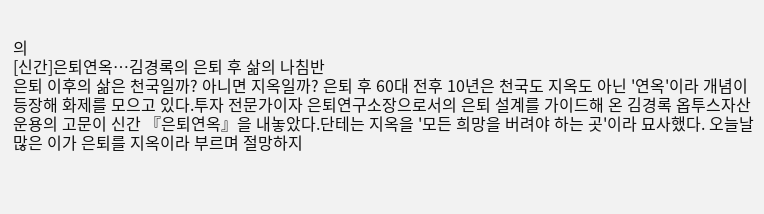의
[신간]은퇴연옥…김경록의 은퇴 후 삶의 나침반
은퇴 이후의 삶은 천국일까? 아니면 지옥일까? 은퇴 후 60대 전후 10년은 천국도 지옥도 아닌 '연옥'이라 개념이 등장해 화제를 모으고 있다.투자 전문가이자 은퇴연구소장으로서의 은퇴 설계를 가이드해 온 김경록 옵투스자산운용의 고문이 신간 『은퇴연옥』을 내놓았다.단테는 지옥을 '모든 희망을 버려야 하는 곳'이라 묘사했다. 오늘날 많은 이가 은퇴를 지옥이라 부르며 절망하지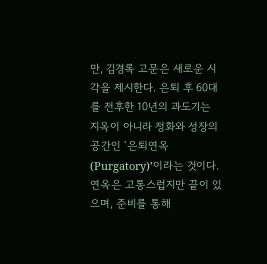만, 김경록 고문은 새로운 시각을 제시한다. 은퇴 후 60대를 전후한 10년의 과도기는 지옥이 아니라 정화와 성장의 공간인 ‘은퇴연옥(Purgatory)’이라는 것이다. 연옥은 고통스럽지만 끝이 있으며, 준비를 통해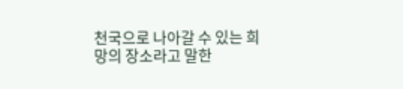천국으로 나아갈 수 있는 희망의 장소라고 말한